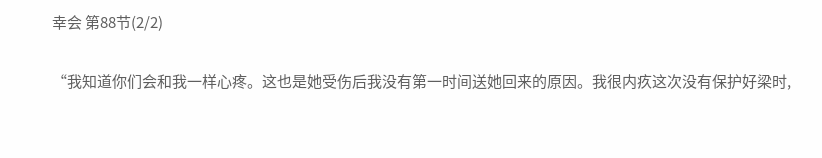幸会 第88节(2/2)

“我知道你们会和我一样心疼。这也是她受伤后我没有第一时间送她回来的原因。我很内疚这次没有保护好梁时,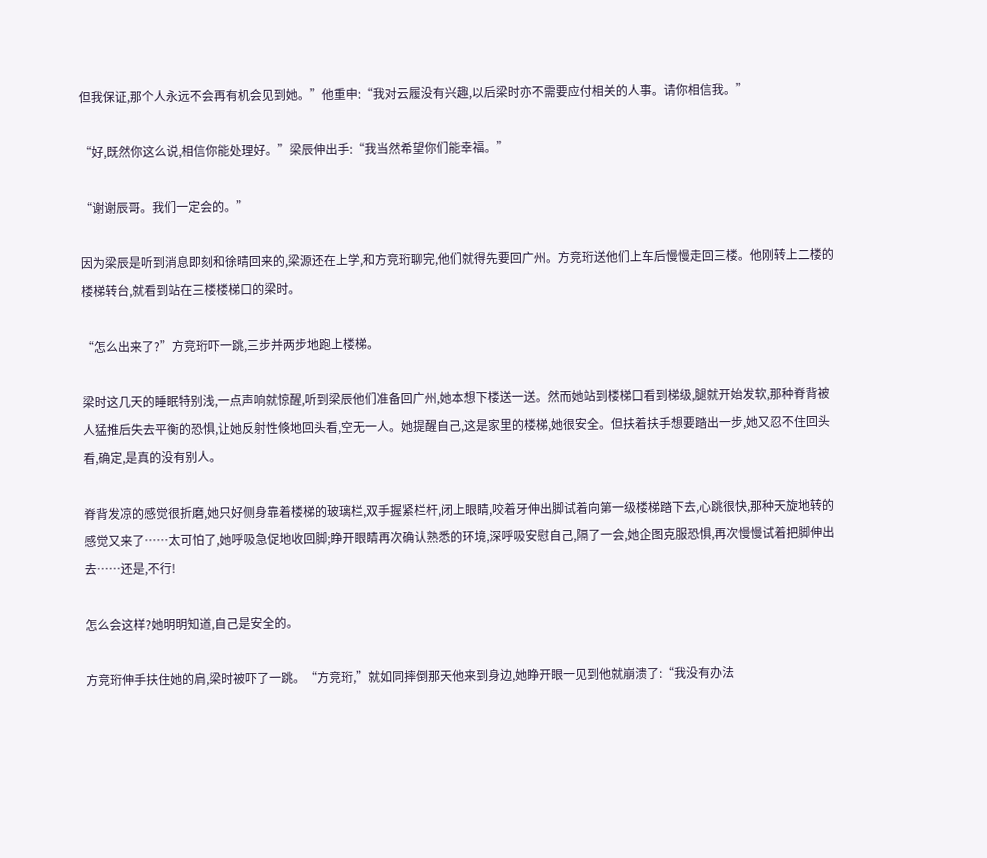但我保证,那个人永远不会再有机会见到她。”他重申:“我对云履没有兴趣,以后梁时亦不需要应付相关的人事。请你相信我。”

“好,既然你这么说,相信你能处理好。”梁辰伸出手:“我当然希望你们能幸福。”

“谢谢辰哥。我们一定会的。”

因为梁辰是听到消息即刻和徐晴回来的,梁源还在上学,和方竞珩聊完,他们就得先要回广州。方竞珩送他们上车后慢慢走回三楼。他刚转上二楼的楼梯转台,就看到站在三楼楼梯口的梁时。

“怎么出来了?”方竞珩吓一跳,三步并两步地跑上楼梯。

梁时这几天的睡眠特别浅,一点声响就惊醒,听到梁辰他们准备回广州,她本想下楼送一送。然而她站到楼梯口看到梯级,腿就开始发软,那种脊背被人猛推后失去平衡的恐惧,让她反射性倏地回头看,空无一人。她提醒自己,这是家里的楼梯,她很安全。但扶着扶手想要踏出一步,她又忍不住回头看,确定,是真的没有别人。

脊背发凉的感觉很折磨,她只好侧身靠着楼梯的玻璃栏,双手握紧栏杆,闭上眼睛,咬着牙伸出脚试着向第一级楼梯踏下去,心跳很快,那种天旋地转的感觉又来了……太可怕了,她呼吸急促地收回脚;睁开眼睛再次确认熟悉的环境,深呼吸安慰自己,隔了一会,她企图克服恐惧,再次慢慢试着把脚伸出去……还是,不行!

怎么会这样?她明明知道,自己是安全的。

方竞珩伸手扶住她的肩,梁时被吓了一跳。“方竞珩,”就如同摔倒那天他来到身边,她睁开眼一见到他就崩溃了:“我没有办法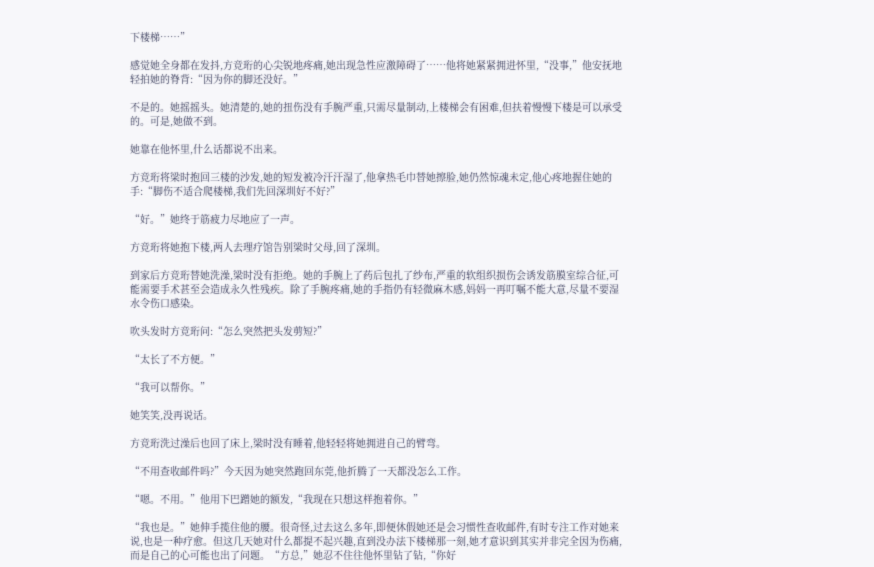下楼梯……”

感觉她全身都在发抖,方竞珩的心尖锐地疼痛,她出现急性应激障碍了……他将她紧紧拥进怀里,“没事,”他安抚地轻拍她的脊背:“因为你的脚还没好。”

不是的。她摇摇头。她清楚的,她的扭伤没有手腕严重,只需尽量制动,上楼梯会有困难,但扶着慢慢下楼是可以承受的。可是,她做不到。

她靠在他怀里,什么话都说不出来。

方竞珩将梁时抱回三楼的沙发,她的短发被冷汗汗湿了,他拿热毛巾替她擦脸,她仍然惊魂未定,他心疼地握住她的手:“脚伤不适合爬楼梯,我们先回深圳好不好?”

“好。”她终于筋疲力尽地应了一声。

方竞珩将她抱下楼,两人去理疗馆告别梁时父母,回了深圳。

到家后方竞珩替她洗澡,梁时没有拒绝。她的手腕上了药后包扎了纱布,严重的软组织损伤会诱发筋膜室综合征,可能需要手术甚至会造成永久性残疾。除了手腕疼痛,她的手指仍有轻微麻木感,妈妈一再叮嘱不能大意,尽量不要湿水令伤口感染。

吹头发时方竞珩问:“怎么突然把头发剪短?”

“太长了不方便。”

“我可以帮你。”

她笑笑,没再说话。

方竞珩洗过澡后也回了床上,梁时没有睡着,他轻轻将她拥进自己的臂弯。

“不用查收邮件吗?”今天因为她突然跑回东莞,他折腾了一天都没怎么工作。

“嗯。不用。”他用下巴蹭她的额发,“我现在只想这样抱着你。”

“我也是。”她伸手揽住他的腰。很奇怪,过去这么多年,即便休假她还是会习惯性查收邮件,有时专注工作对她来说,也是一种疗愈。但这几天她对什么都提不起兴趣,直到没办法下楼梯那一刻,她才意识到其实并非完全因为伤痛,而是自己的心可能也出了问题。“方总,”她忍不住往他怀里钻了钻,“你好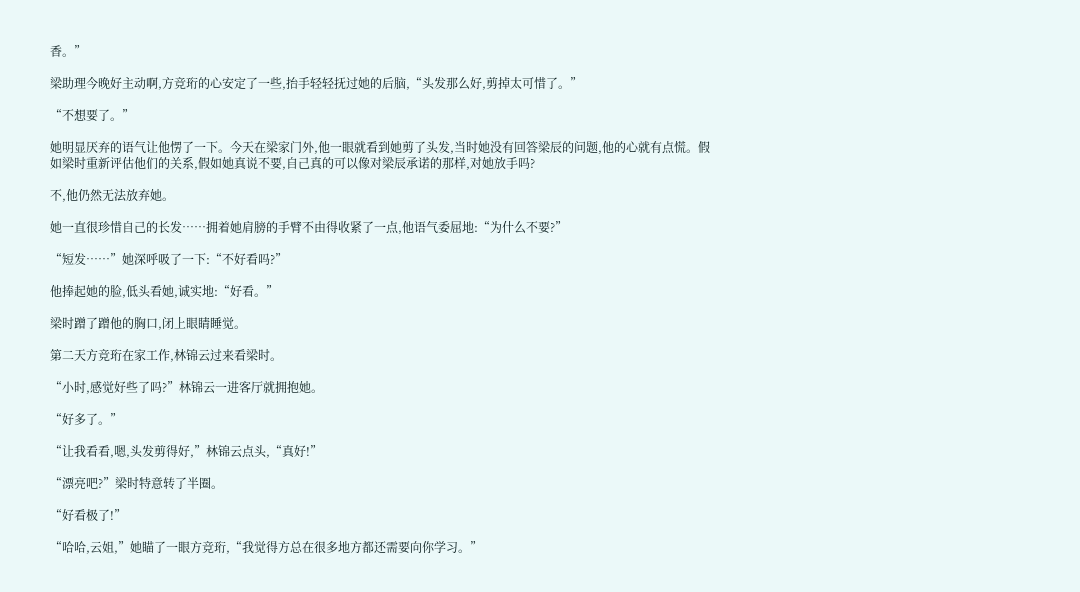香。”

梁助理今晚好主动啊,方竞珩的心安定了一些,抬手轻轻抚过她的后脑,“头发那么好,剪掉太可惜了。”

“不想要了。”

她明显厌弃的语气让他愣了一下。今天在梁家门外,他一眼就看到她剪了头发,当时她没有回答梁辰的问题,他的心就有点慌。假如梁时重新评估他们的关系,假如她真说不要,自己真的可以像对梁辰承诺的那样,对她放手吗?

不,他仍然无法放弃她。

她一直很珍惜自己的长发……拥着她肩膀的手臂不由得收紧了一点,他语气委屈地:“为什么不要?”

“短发……”她深呼吸了一下:“不好看吗?”

他捧起她的脸,低头看她,诚实地:“好看。”

梁时蹭了蹭他的胸口,闭上眼睛睡觉。

第二天方竞珩在家工作,林锦云过来看梁时。

“小时,感觉好些了吗?”林锦云一进客厅就拥抱她。

“好多了。”

“让我看看,嗯,头发剪得好,”林锦云点头,“真好!”

“漂亮吧?”梁时特意转了半圈。

“好看极了!”

“哈哈,云姐,”她瞄了一眼方竞珩,“我觉得方总在很多地方都还需要向你学习。”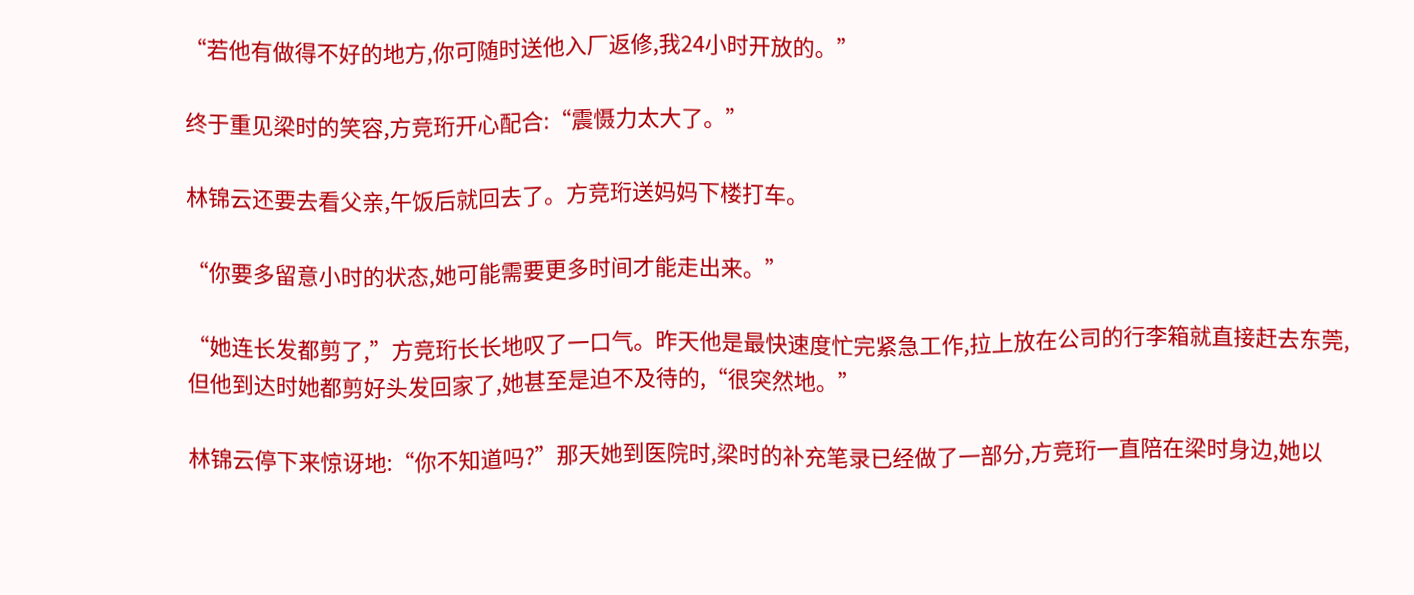“若他有做得不好的地方,你可随时送他入厂返修,我24小时开放的。”

终于重见梁时的笑容,方竞珩开心配合:“震慑力太大了。”

林锦云还要去看父亲,午饭后就回去了。方竞珩送妈妈下楼打车。

“你要多留意小时的状态,她可能需要更多时间才能走出来。”

“她连长发都剪了,”方竞珩长长地叹了一口气。昨天他是最快速度忙完紧急工作,拉上放在公司的行李箱就直接赶去东莞,但他到达时她都剪好头发回家了,她甚至是迫不及待的,“很突然地。”

林锦云停下来惊讶地:“你不知道吗?”那天她到医院时,梁时的补充笔录已经做了一部分,方竞珩一直陪在梁时身边,她以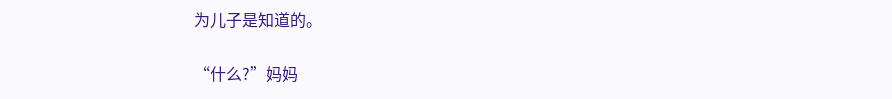为儿子是知道的。

“什么?”妈妈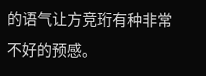的语气让方竞珩有种非常不好的预感。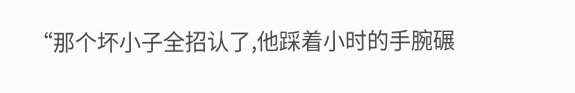“那个坏小子全招认了,他踩着小时的手腕碾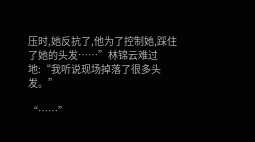压时,她反抗了,他为了控制她,踩住了她的头发……”林锦云难过地:“我听说现场掉落了很多头发。”

“……”